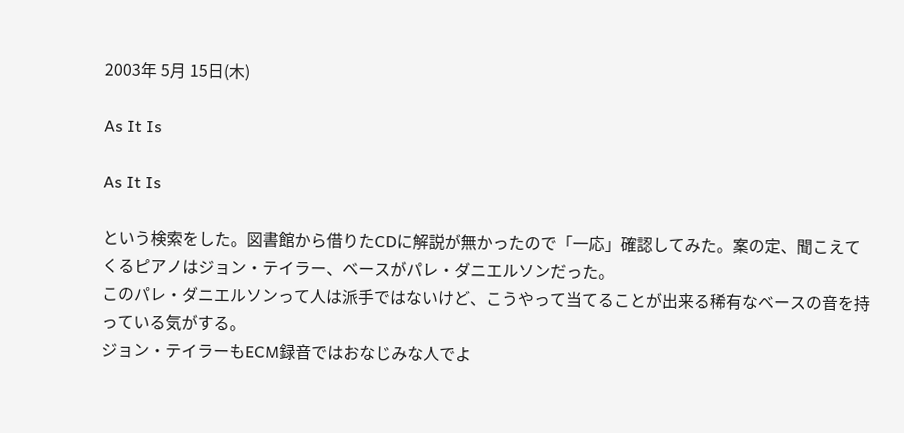2003年 5月 15日(木)

As It Is

As It Is

という検索をした。図書館から借りたCDに解説が無かったので「一応」確認してみた。案の定、聞こえてくるピアノはジョン・テイラー、ベースがパレ・ダニエルソンだった。
このパレ・ダニエルソンって人は派手ではないけど、こうやって当てることが出来る稀有なベースの音を持っている気がする。
ジョン・テイラーもECM録音ではおなじみな人でよ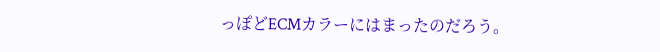っぽどECMカラーにはまったのだろう。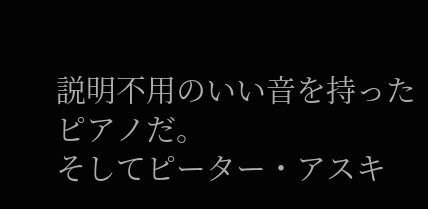説明不用のいい音を持ったピアノだ。
そしてピーター・アスキ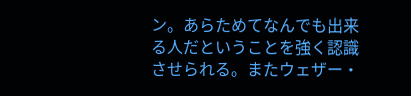ン。あらためてなんでも出来る人だということを強く認識させられる。またウェザー・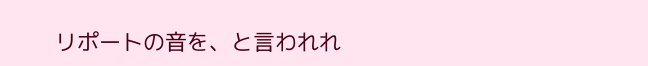リポートの音を、と言われれ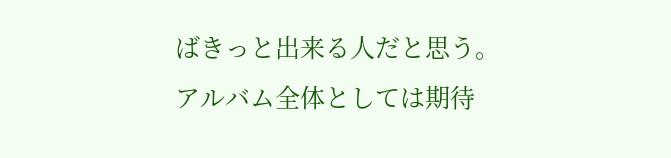ばきっと出来る人だと思う。
アルバム全体としては期待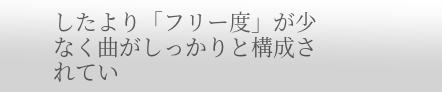したより「フリー度」が少なく曲がしっかりと構成されてい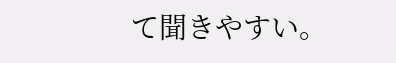て聞きやすい。